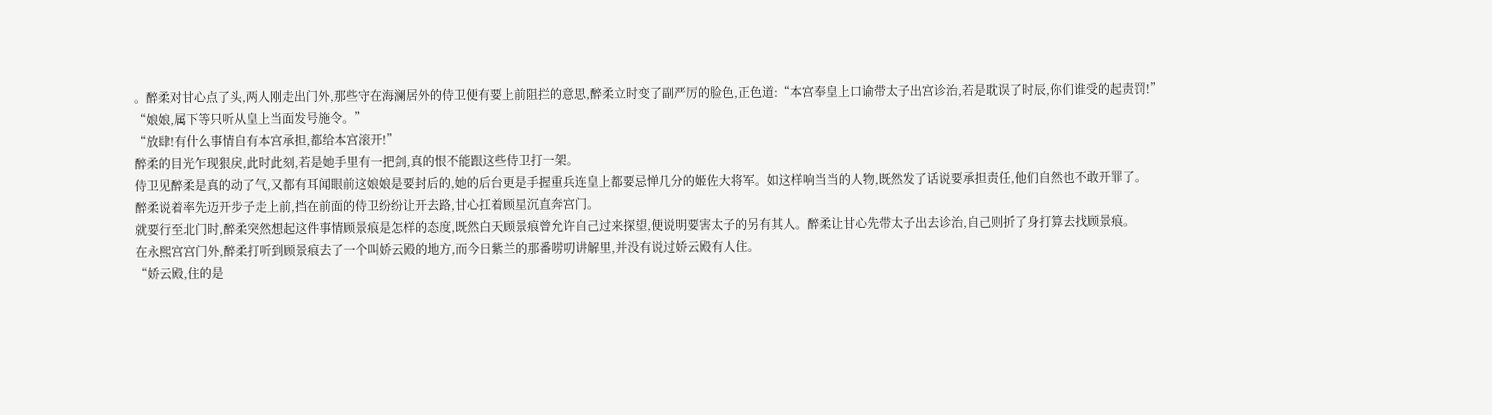。醉柔对甘心点了头,两人刚走出门外,那些守在海澜居外的侍卫便有要上前阻拦的意思,醉柔立时变了副严厉的脸色,正色道:“本宫奉皇上口谕带太子出宫诊治,若是耽误了时辰,你们谁受的起责罚!”
“娘娘,属下等只听从皇上当面发号施令。”
“放肆!有什么事情自有本宫承担,都给本宫滚开!”
醉柔的目光乍现狠戾,此时此刻,若是她手里有一把剑,真的恨不能跟这些侍卫打一架。
侍卫见醉柔是真的动了气,又都有耳闻眼前这娘娘是要封后的,她的后台更是手握重兵连皇上都要忌惮几分的姬佐大将军。如这样响当当的人物,既然发了话说要承担责任,他们自然也不敢开罪了。
醉柔说着率先迈开步子走上前,挡在前面的侍卫纷纷让开去路,甘心扛着顾星沉直奔宫门。
就要行至北门时,醉柔突然想起这件事情顾景痕是怎样的态度,既然白天顾景痕曾允许自己过来探望,便说明要害太子的另有其人。醉柔让甘心先带太子出去诊治,自己则折了身打算去找顾景痕。
在永熙宫宫门外,醉柔打听到顾景痕去了一个叫娇云殿的地方,而今日紫兰的那番唠叨讲解里,并没有说过娇云殿有人住。
“娇云殿,住的是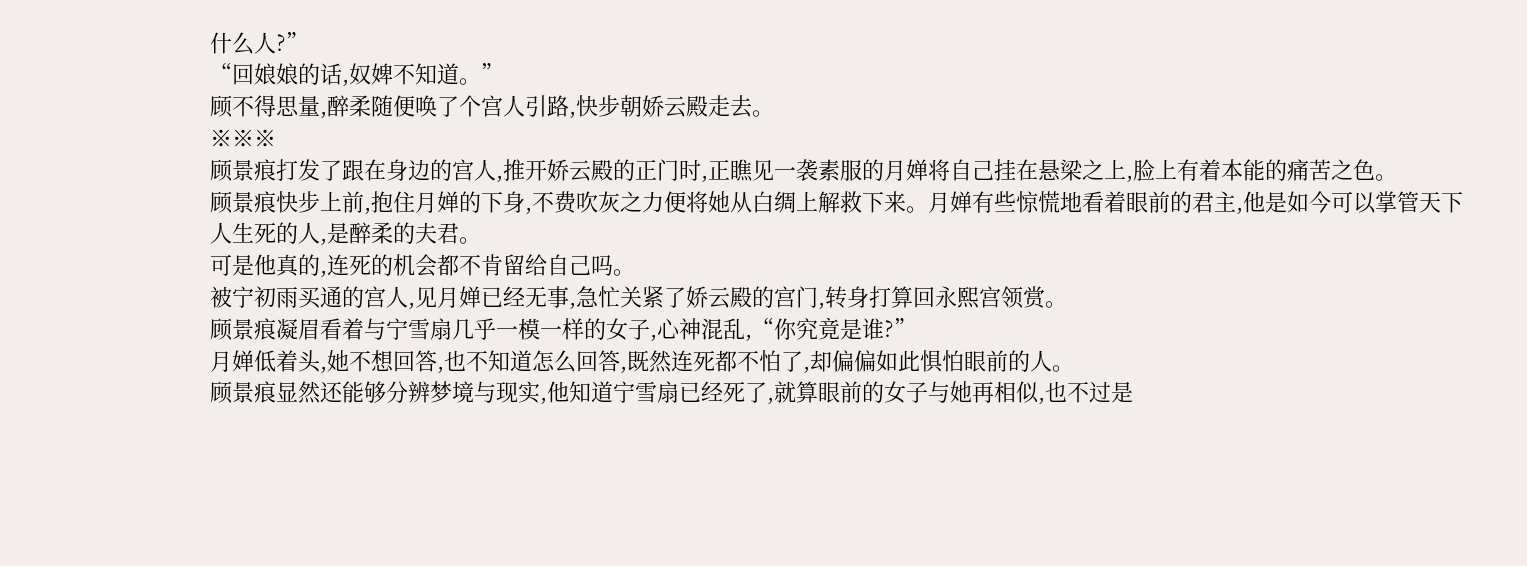什么人?”
“回娘娘的话,奴婢不知道。”
顾不得思量,醉柔随便唤了个宫人引路,快步朝娇云殿走去。
※※※
顾景痕打发了跟在身边的宫人,推开娇云殿的正门时,正瞧见一袭素服的月婵将自己挂在悬梁之上,脸上有着本能的痛苦之色。
顾景痕快步上前,抱住月婵的下身,不费吹灰之力便将她从白绸上解救下来。月婵有些惊慌地看着眼前的君主,他是如今可以掌管天下人生死的人,是醉柔的夫君。
可是他真的,连死的机会都不肯留给自己吗。
被宁初雨买通的宫人,见月婵已经无事,急忙关紧了娇云殿的宫门,转身打算回永熙宫领赏。
顾景痕凝眉看着与宁雪扇几乎一模一样的女子,心神混乱,“你究竟是谁?”
月婵低着头,她不想回答,也不知道怎么回答,既然连死都不怕了,却偏偏如此惧怕眼前的人。
顾景痕显然还能够分辨梦境与现实,他知道宁雪扇已经死了,就算眼前的女子与她再相似,也不过是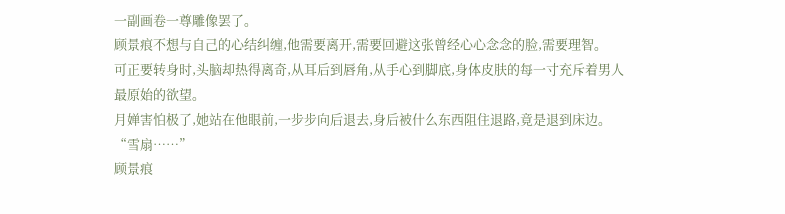一副画卷一尊雕像罢了。
顾景痕不想与自己的心结纠缠,他需要离开,需要回避这张曾经心心念念的脸,需要理智。
可正要转身时,头脑却热得离奇,从耳后到唇角,从手心到脚底,身体皮肤的每一寸充斥着男人最原始的欲望。
月婵害怕极了,她站在他眼前,一步步向后退去,身后被什么东西阻住退路,竟是退到床边。
“雪扇……”
顾景痕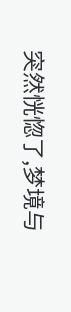突然恍惚了,梦境与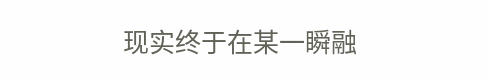现实终于在某一瞬融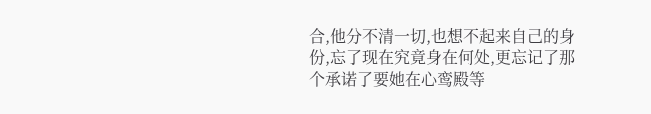合,他分不清一切,也想不起来自己的身份,忘了现在究竟身在何处,更忘记了那个承诺了要她在心鸾殿等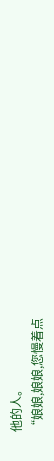他的人。
“娘娘,娘娘,您慢着点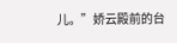儿。”娇云殿前的台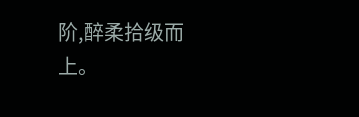阶,醉柔拾级而上。